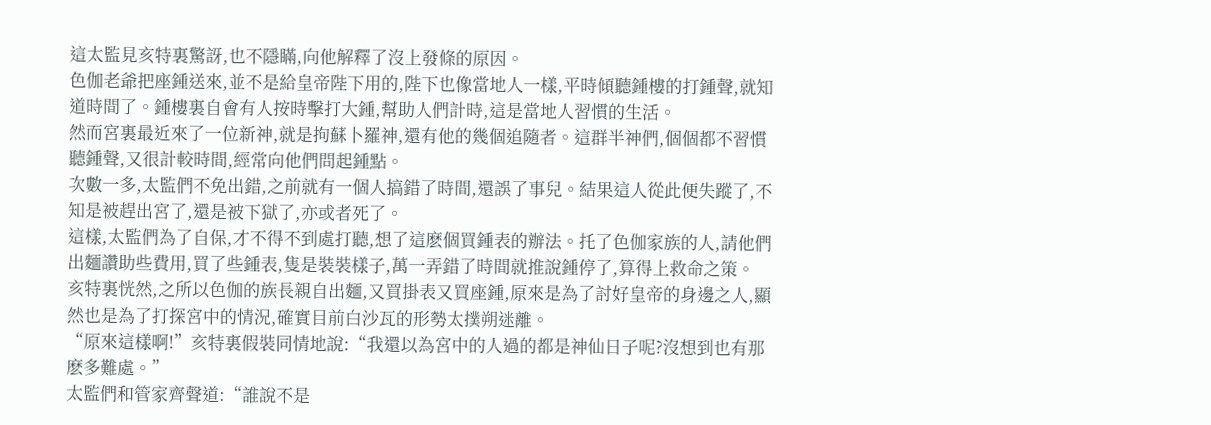這太監見亥特裏驚訝,也不隱瞞,向他解釋了沒上發條的原因。
色伽老爺把座鍾送來,並不是給皇帝陛下用的,陛下也像當地人一樣,平時傾聽鍾樓的打鍾聲,就知道時間了。鍾樓裏自會有人按時擊打大鍾,幫助人們計時,這是當地人習慣的生活。
然而宮裏最近來了一位新神,就是拘蘇卜羅神,還有他的幾個追隨者。這群半神們,個個都不習慣聽鍾聲,又很計較時間,經常向他們問起鍾點。
次數一多,太監們不免出錯,之前就有一個人搞錯了時間,還誤了事兒。結果這人從此便失蹤了,不知是被趕出宮了,還是被下獄了,亦或者死了。
這樣,太監們為了自保,才不得不到處打聽,想了這麽個買鍾表的辦法。托了色伽家族的人,請他們出麵讚助些費用,買了些鍾表,隻是裝裝樣子,萬一弄錯了時間就推說鍾停了,算得上救命之策。
亥特裏恍然,之所以色伽的族長親自出麵,又買掛表又買座鍾,原來是為了討好皇帝的身邊之人,顯然也是為了打探宮中的情況,確實目前白沙瓦的形勢太撲朔迷離。
“原來這樣啊!”亥特裏假裝同情地說:“我還以為宮中的人過的都是神仙日子呢?沒想到也有那麽多難處。”
太監們和管家齊聲道:“誰說不是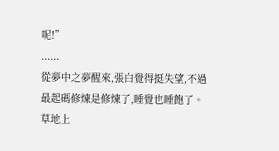呢!”
......
從夢中之夢醒來,張白覺得挺失望,不過最起碼修煉是修煉了,睡覺也睡飽了。
草地上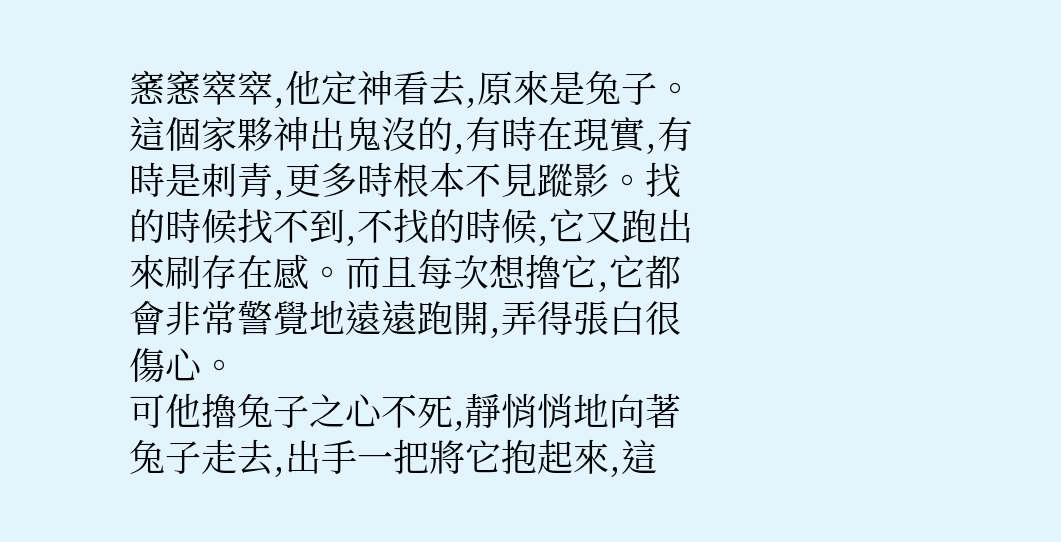窸窸窣窣,他定神看去,原來是兔子。這個家夥神出鬼沒的,有時在現實,有時是刺青,更多時根本不見蹤影。找的時候找不到,不找的時候,它又跑出來刷存在感。而且每次想擼它,它都會非常警覺地遠遠跑開,弄得張白很傷心。
可他擼兔子之心不死,靜悄悄地向著兔子走去,出手一把將它抱起來,這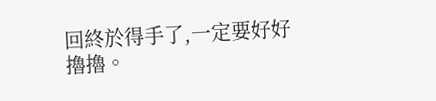回終於得手了,一定要好好擼擼。